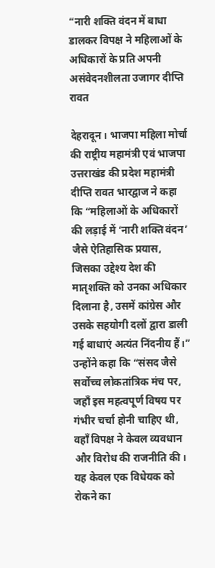“नारी शक्ति वंदन में बाधा डालकर विपक्ष ने महिलाओं के अधिकारों के प्रति अपनी असंवेदनशीलता उजागर दीप्ति रावत

देहरादून। भाजपा महिला मोर्चा की राष्ट्रीय महामंत्री एवं भाजपा उत्तराखंड की प्रदेश महामंत्री दीप्ति रावत भारद्वाज ने कहा कि “महिलाओं के अधिकारों की लड़ाई में ‘नारी शक्ति वंदन’ जैसे ऐतिहासिक प्रयास, जिसका उद्देश्य देश की मातृशक्ति को उनका अधिकार दिलाना है, उसमें कांग्रेस और उसके सहयोगी दलों द्वारा डाली गई बाधाएं अत्यंत निंदनीय हैं।”
उन्होंने कहा कि “संसद जैसे सर्वोच्च लोकतांत्रिक मंच पर, जहाँ इस महत्वपूर्ण विषय पर गंभीर चर्चा होनी चाहिए थी, वहाँ विपक्ष ने केवल व्यवधान और विरोध की राजनीति की। यह केवल एक विधेयक को रोकने का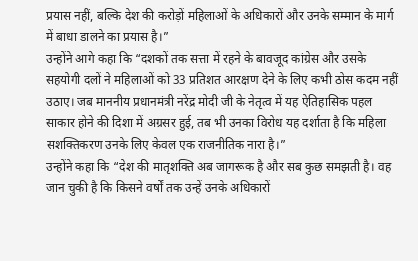प्रयास नहीं, बल्कि देश की करोड़ों महिलाओं के अधिकारों और उनके सम्मान के मार्ग में बाधा डालने का प्रयास है।”
उन्होंने आगे कहा कि “दशकों तक सत्ता में रहने के बावजूद कांग्रेस और उसके सहयोगी दलों ने महिलाओं को 33 प्रतिशत आरक्षण देने के लिए कभी ठोस कदम नहीं उठाए। जब माननीय प्रधानमंत्री नरेंद्र मोदी जी के नेतृत्व में यह ऐतिहासिक पहल साकार होने की दिशा में अग्रसर हुई, तब भी उनका विरोध यह दर्शाता है कि महिला सशक्तिकरण उनके लिए केवल एक राजनीतिक नारा है।”
उन्होंने कहा कि “देश की मातृशक्ति अब जागरूक है और सब कुछ समझती है। वह जान चुकी है कि किसने वर्षों तक उन्हें उनके अधिकारों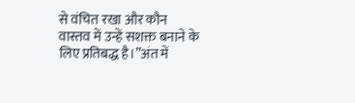से वंचित रखा और कौन वास्तव में उन्हें सशक्त बनाने के लिए प्रतिबद्ध है।”अंत में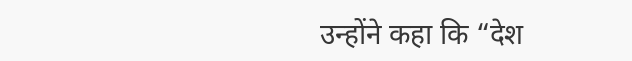उन्होंने कहा कि “देश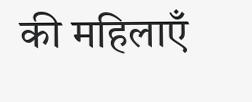की महिलाएँ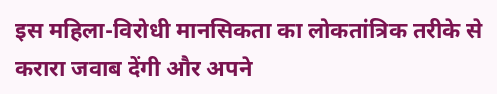इस महिला-विरोधी मानसिकता का लोकतांत्रिक तरीके से करारा जवाब देंगी और अपने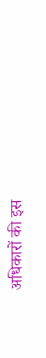अधिकारों की इस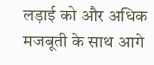लड़ाई को और अधिक मजबूती के साथ आगे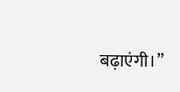बढ़ाएंगी।”